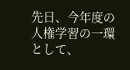先日、今年度の人権学習の一環として、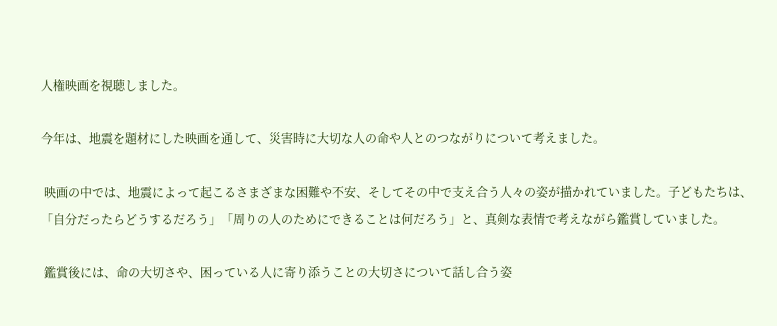人権映画を視聴しました。

今年は、地震を題材にした映画を通して、災害時に大切な人の命や人とのつながりについて考えました。

 映画の中では、地震によって起こるさまざまな困難や不安、そしてその中で支え合う人々の姿が描かれていました。子どもたちは、「自分だったらどうするだろう」「周りの人のためにできることは何だろう」と、真剣な表情で考えながら鑑賞していました。

 鑑賞後には、命の大切さや、困っている人に寄り添うことの大切さについて話し合う姿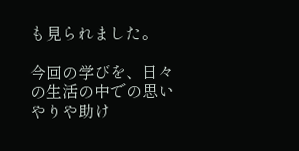も見られました。

今回の学びを、日々の生活の中での思いやりや助け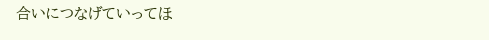合いにつなげていってほ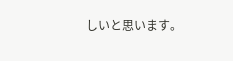しいと思います。